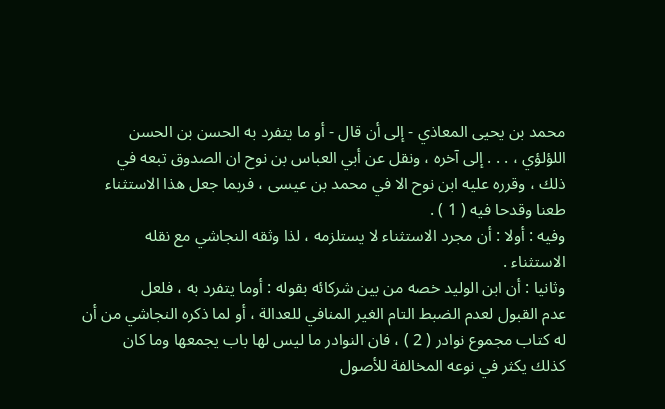محمد بن يحيى المعاذي - إلى أن قال - أو ما يتفرد به الحسن بن الحسن
اللؤلؤي ، . . . إلى آخره ، ونقل عن أبي العباس بن نوح ان الصدوق تبعه في
ذلك ، وقرره عليه ابن نوح الا في محمد بن عيسى ، فربما جعل هذا الاستثناء
طعنا وقدحا فيه ( 1 ) .
وفيه : أولا : أن مجرد الاستثناء لا يستلزمه ، لذا وثقه النجاشي مع نقله
الاستثناء .
وثانيا : أن ابن الوليد خصه من بين شركائه بقوله : أوما يتفرد به ، فلعل
عدم القبول لعدم الضبط التام الغير المنافي للعدالة ، أو لما ذكره النجاشي من أن
له كتاب مجموع نوادر ( 2 ) ، فان النوادر ما ليس لها باب يجمعها وما كان
كذلك يكثر في نوعه المخالفة للأصول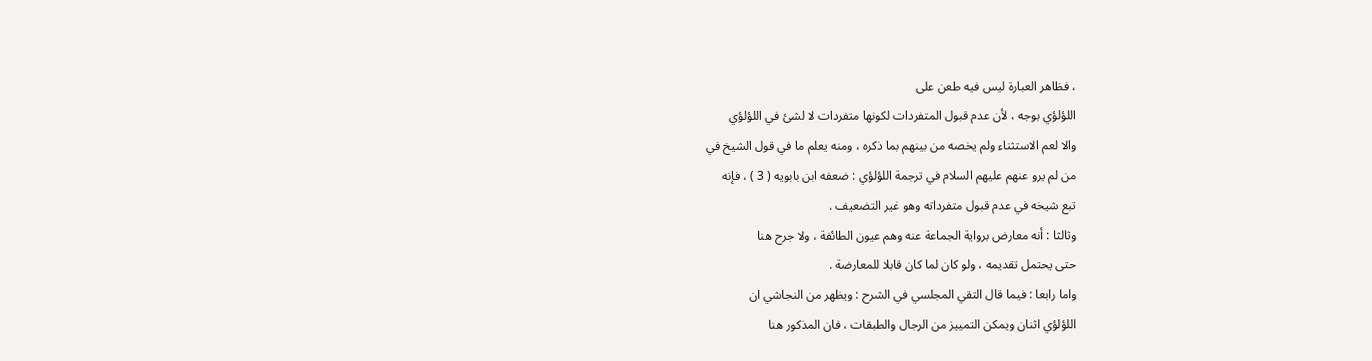، فظاهر العبارة ليس فيه طعن على
اللؤلؤي بوجه ، لأن عدم قبول المتفردات لكونها متفردات لا لشئ في اللؤلؤي
والا لعم الاستثناء ولم يخصه من بينهم بما ذكره ، ومنه يعلم ما في قول الشيخ في
من لم يرو عنهم عليهم السلام في ترجمة اللؤلؤي : ضعفه ابن بابويه ( 3 ) ، فإنه
تبع شيخه في عدم قبول متفرداته وهو غير التضعيف .
وثالثا : أنه معارض برواية الجماعة عنه وهم عيون الطائفة ، ولا جرح هنا
حتى يحتمل تقديمه ، ولو كان لما كان قابلا للمعارضة .
واما رابعا : فيما قال التقي المجلسي في الشرح : ويظهر من النجاشي ان
اللؤلؤي اثنان ويمكن التمييز من الرجال والطبقات ، فان المذكور هنا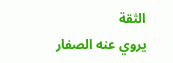الثقة
يروي عنه الصفار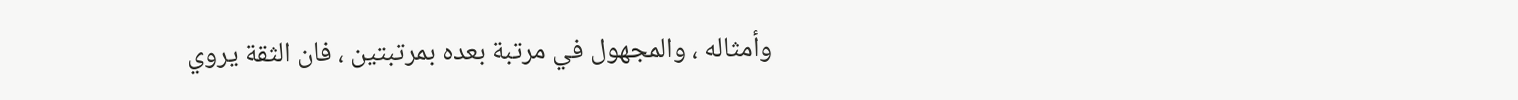وأمثاله ، والمجهول في مرتبة بعده بمرتبتين ، فان الثقة يروي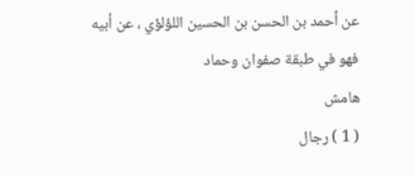عن أحمد بن الحسن بن الحسين اللؤلؤي ، عن أبيه فهو في طبقة صفوان وحماد
هامش
( 1 ) رجال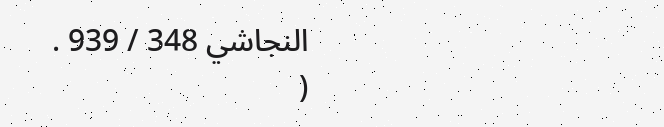النجاشي 348 / 939 .
(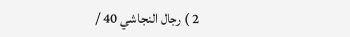2 ) رجال النجاشي 40 /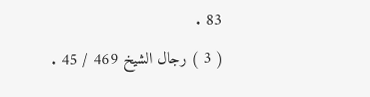83 .
( 3 ) رجال الشيخ 469 / 45 .